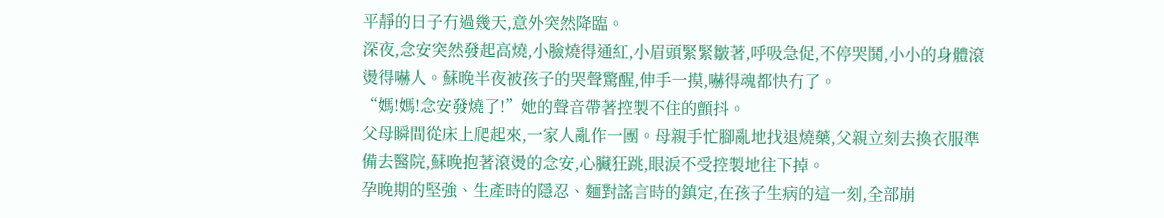平靜的日子冇過幾天,意外突然降臨。
深夜,念安突然發起高燒,小臉燒得通紅,小眉頭緊緊皺著,呼吸急促,不停哭鬨,小小的身體滾燙得嚇人。蘇晚半夜被孩子的哭聲驚醒,伸手一摸,嚇得魂都快冇了。
“媽!媽!念安發燒了!”她的聲音帶著控製不住的顫抖。
父母瞬間從床上爬起來,一家人亂作一團。母親手忙腳亂地找退燒藥,父親立刻去換衣服準備去醫院,蘇晚抱著滾燙的念安,心臟狂跳,眼淚不受控製地往下掉。
孕晚期的堅強、生產時的隱忍、麵對謠言時的鎮定,在孩子生病的這一刻,全部崩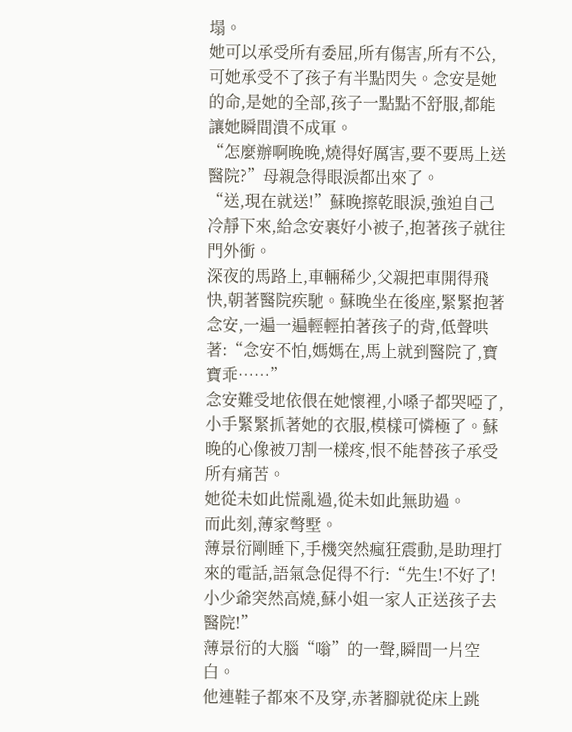塌。
她可以承受所有委屈,所有傷害,所有不公,可她承受不了孩子有半點閃失。念安是她的命,是她的全部,孩子一點點不舒服,都能讓她瞬間潰不成軍。
“怎麼辦啊晚晚,燒得好厲害,要不要馬上送醫院?”母親急得眼淚都出來了。
“送,現在就送!”蘇晚擦乾眼淚,強迫自己冷靜下來,給念安裹好小被子,抱著孩子就往門外衝。
深夜的馬路上,車輛稀少,父親把車開得飛快,朝著醫院疾馳。蘇晚坐在後座,緊緊抱著念安,一遍一遍輕輕拍著孩子的背,低聲哄著:“念安不怕,媽媽在,馬上就到醫院了,寶寶乖……”
念安難受地依偎在她懷裡,小嗓子都哭啞了,小手緊緊抓著她的衣服,模樣可憐極了。蘇晚的心像被刀割一樣疼,恨不能替孩子承受所有痛苦。
她從未如此慌亂過,從未如此無助過。
而此刻,薄家彆墅。
薄景衍剛睡下,手機突然瘋狂震動,是助理打來的電話,語氣急促得不行:“先生!不好了!小少爺突然高燒,蘇小姐一家人正送孩子去醫院!”
薄景衍的大腦“嗡”的一聲,瞬間一片空白。
他連鞋子都來不及穿,赤著腳就從床上跳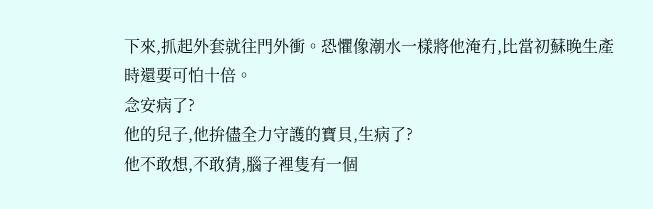下來,抓起外套就往門外衝。恐懼像潮水一樣將他淹冇,比當初蘇晚生產時還要可怕十倍。
念安病了?
他的兒子,他拚儘全力守護的寶貝,生病了?
他不敢想,不敢猜,腦子裡隻有一個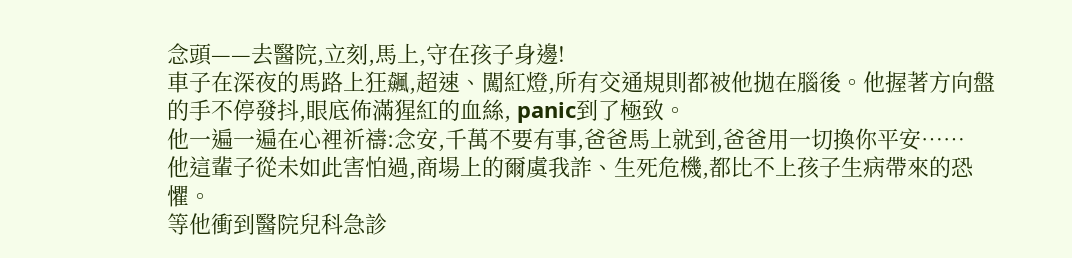念頭——去醫院,立刻,馬上,守在孩子身邊!
車子在深夜的馬路上狂飆,超速、闖紅燈,所有交通規則都被他拋在腦後。他握著方向盤的手不停發抖,眼底佈滿猩紅的血絲, panic到了極致。
他一遍一遍在心裡祈禱:念安,千萬不要有事,爸爸馬上就到,爸爸用一切換你平安……
他這輩子從未如此害怕過,商場上的爾虞我詐、生死危機,都比不上孩子生病帶來的恐懼。
等他衝到醫院兒科急診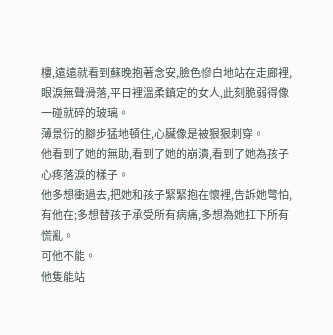樓,遠遠就看到蘇晚抱著念安,臉色慘白地站在走廊裡,眼淚無聲滑落,平日裡溫柔鎮定的女人,此刻脆弱得像一碰就碎的玻璃。
薄景衍的腳步猛地頓住,心臟像是被狠狠刺穿。
他看到了她的無助,看到了她的崩潰,看到了她為孩子心疼落淚的樣子。
他多想衝過去,把她和孩子緊緊抱在懷裡,告訴她彆怕,有他在;多想替孩子承受所有病痛,多想為她扛下所有慌亂。
可他不能。
他隻能站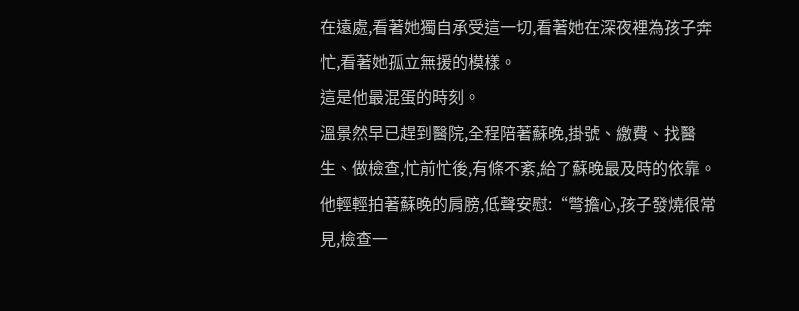在遠處,看著她獨自承受這一切,看著她在深夜裡為孩子奔忙,看著她孤立無援的模樣。
這是他最混蛋的時刻。
溫景然早已趕到醫院,全程陪著蘇晚,掛號、繳費、找醫生、做檢查,忙前忙後,有條不紊,給了蘇晚最及時的依靠。他輕輕拍著蘇晚的肩膀,低聲安慰:“彆擔心,孩子發燒很常見,檢查一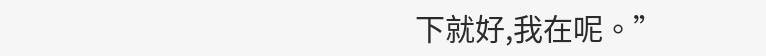下就好,我在呢。”